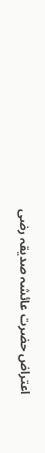اعتراض حضرت عائشہ صدیقہ رضی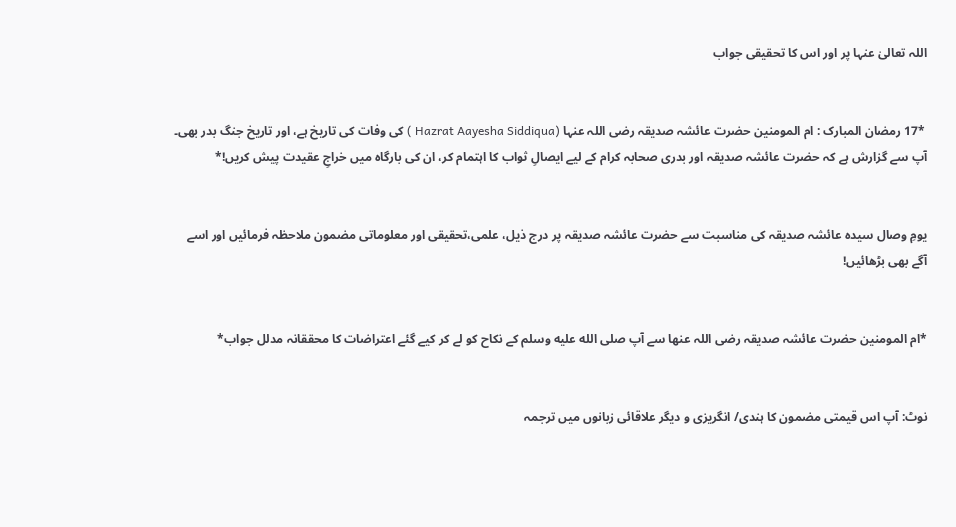اللہ تعالیٰ عنہا پر اور اس کا تحقیقی جواب


 *17 رمضان المبارک : ام المومنین حضرت عائشہ صدیقہ رضی اللہ عنہا (Hazrat Aayesha Siddiqua ) کی وفات کی تاریخ ہے، اور تاریخ جنگ بدر بھی۔ آپ سے گزارش ہے کہ حضرت عائشہ صدیقہ اور بدری صحابہ کرام کے لیے ایصالِ ثواب کا اہتمام کر، ان کی بارگاہ میں خراجِ عقیدت پیش کریں!*


یومِ وصال سیدہ عائشہ صدیقہ کی مناسبت سے حضرت عائشہ صدیقہ پر درج ذیل، علمی،تحقیقی اور معلوماتی مضمون ملاحظہ فرمائیں اور اسے آگے بھی بڑھائیں!


*ام المومنین حضرت عائشہ صدیقہ رضی اللہ عنها سے آپ صلى الله عليه وسلم کے نکاح کو لے کر کیے گئے اعتراضات کا محققانہ مدلل جواب*


نوٹ: آپ اس قیمتی مضمون کا ہندی/ انگریزی و دیگر علاقائی زبانوں میں ترجمہ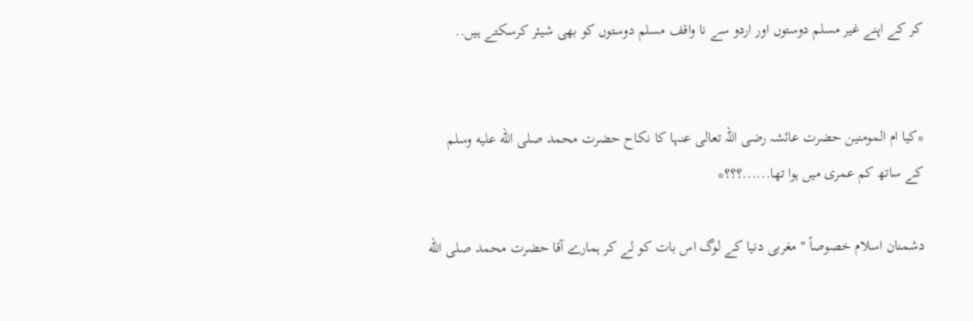کر کے اپنے غیر مسلم دوستوں اور اردو سے نا واقف مسلم دوستوں کو بھی شیئر کرسکتے ہیں..


*کیا ام المومنین حضرت عائشہ رضی اللہ تعالی عنہا کا نکاح حضرت محمد صلى الله عليه وسلم کے ساتھ کم عمری میں ہوا تها......؟؟؟*

دشمنان اسلام خصوصاً " مغربی دنیا کے لوگ اس بات کو لے کر ہمارے آقا حضرت محمد صلى الله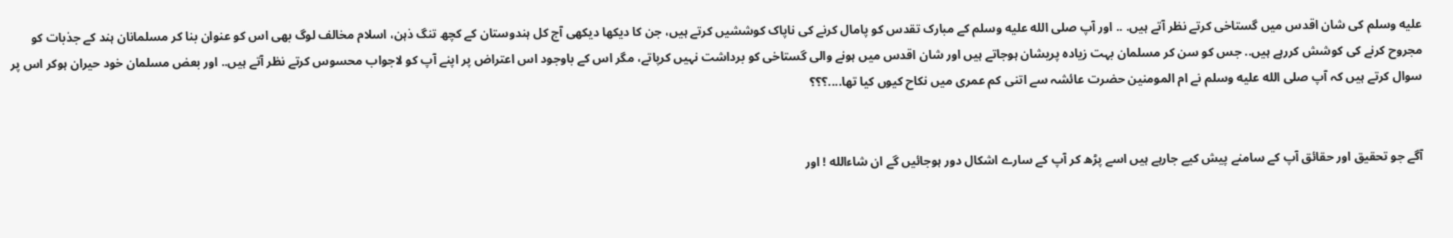عليه وسلم کی شان اقدس میں گستاخی کرتے نظر آتے ہیں. .. اور آپ صلى الله عليه وسلم کے مبارک تقدس کو پامال کرنے کی ناپاک کوششیں کرتے ہیں، جن کا دیکھا دیکھی آج کل ہندوستان کے کچھ تنگ ذہن، اسلام مخالف لوگ بھی اس کو عنوان بنا کر مسلمانان ہند کے جذبات کو مجروح کرنے کی کوشش کررہے ہیں.. جس کو سن کر مسلمان بہت زیادہ پریشان ہوجاتے ہیں اور شان اقدس میں ہونے والی گستاخی کو برداشت نہیں کرپاتے، مگر اس کے باوجود اس اعتراض پر اپنے آپ کو لاجواب محسوس کرتے نظر آتے ہیں.. اور بعض مسلمان خود حیران ہوکر اس پر سوال کرتے ہیں کہ آپ صلى الله عليه وسلم نے ام المومنین حضرت عائشہ سے اتنی کم عمری میں نکاح کیوں کیا تها....؟؟؟


آگے جو تحقیق اور حقائق آپ کے سامنے پیش کیے جارہے ہیں اسے پڑھ کر آپ کے سارے اشکال دور ہوجائیں گے ان شاءالله ! اور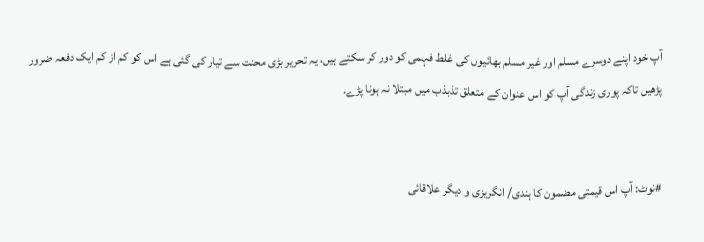آپ خود اپنے دوسرے مسلم اور غیر مسلم بھائیوں کی غلط فہمی کو دور کر سکتے ہیں، یہ تحریر بڑی محنت سے تیار کی گئی ہے اس کو کم از کم ایک دفعہ ضرور پڑھیں تاکہ پوری زندگی آپ کو اس عنوان کے متعلق تذبذب میں مبتلا نہ ہونا پڑے.


#نوٹ: آپ اس قیمتی مضمون کا ہندی/ انگریزی و دیگر علاقائی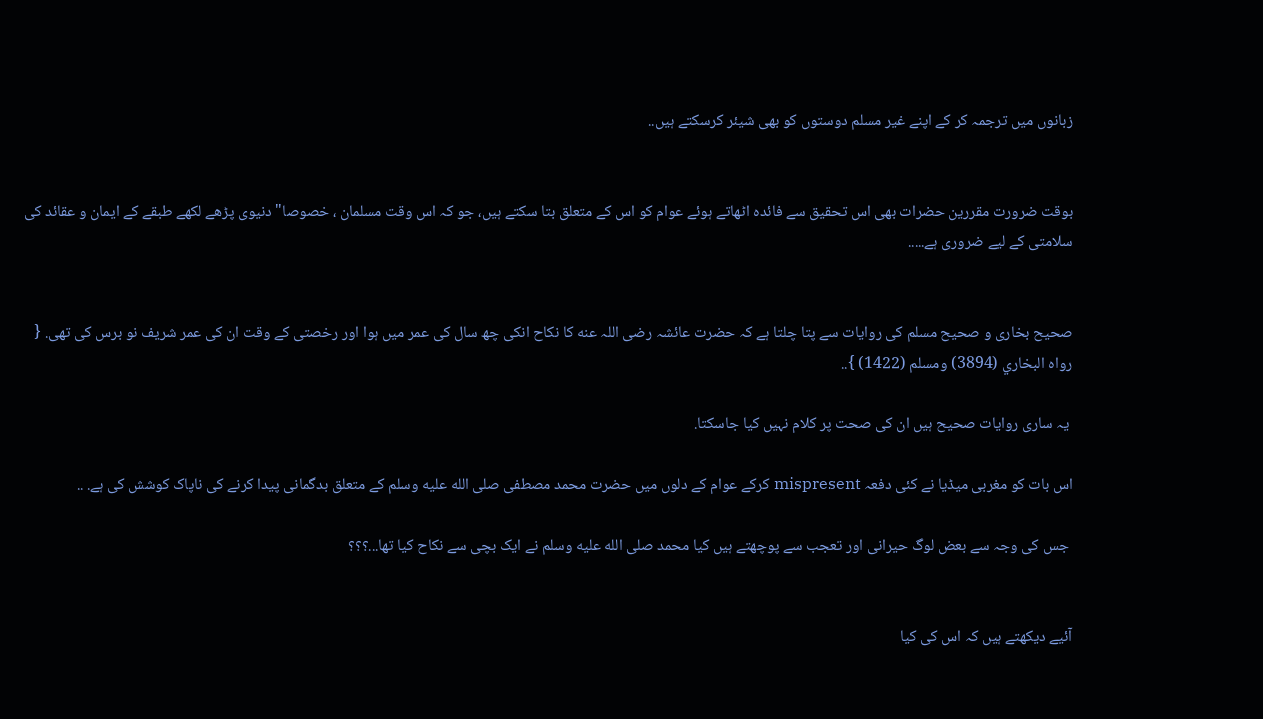زبانوں میں ترجمہ کر کے اپنے غیر مسلم دوستوں کو بھی شیئر کرسکتے ہیں..


بوقت ضرورت مقررین حضرات بھی اس تحقیق سے فائدہ اٹھاتے ہوئے عوام کو اس کے متعلق بتا سکتے ہیں، جو کہ اس وقت مسلمان ، خصوصا" دنیوی پڑھے لکھے طبقے کے ایمان و عقائد کی سلامتی کے لیے ضروری ہے.....


صحیح بخاری و صحیح مسلم کی روایات سے پتا چلتا ہے کہ حضرت عائشہ رضی اللہ عنه کا نکاح انکی چھ سال کی عمر میں ہوا اور رخصتی کے وقت ان کی عمر شریف نو برس کی تھی. { رواه البخاري (3894) ومسلم (1422) }..

 یہ ساری روایات صحیح ہیں ان کی صحت پر کلام نہیں کیا جاسکتا.

اس بات کو مغربی میڈیا نے کئی دفعہ mispresent کرکے عوام کے دلوں میں حضرت محمد مصطفی صلى الله عليه وسلم کے متعلق بدگمانی پیدا کرنے کی ناپاک کوشش کی ہے. ..

 جس کی وجہ سے بعض لوگ حیرانی اور تعجب سے پوچھتے ہیں کیا محمد صلى الله عليه وسلم نے ایک بچی سے نکاح کیا تھا...؟؟؟


آئیے دیکھتے ہیں کہ اس کی کیا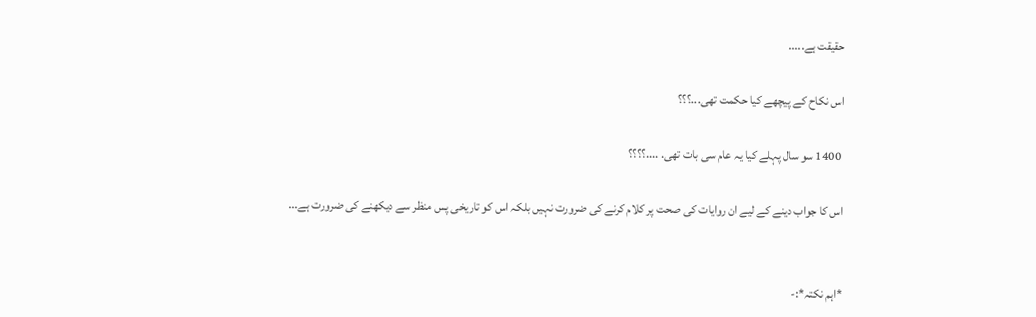حقیقت ہے.....

اس نکاح کے پیچھے کیا حکمت تھی...؟؟؟

 1400 سو سال پہلے کیا یہ عام سی بات تھی. ....؟؟؟؟

اس کا جواب دینے کے لیے ان روایات کی صحت پر کلام کرنے کی ضرورت نہیں بلکہ اس کو تاریخی پس منظر سے دیکھنے کی ضرورت ہے...


*اہم نکتہ*:-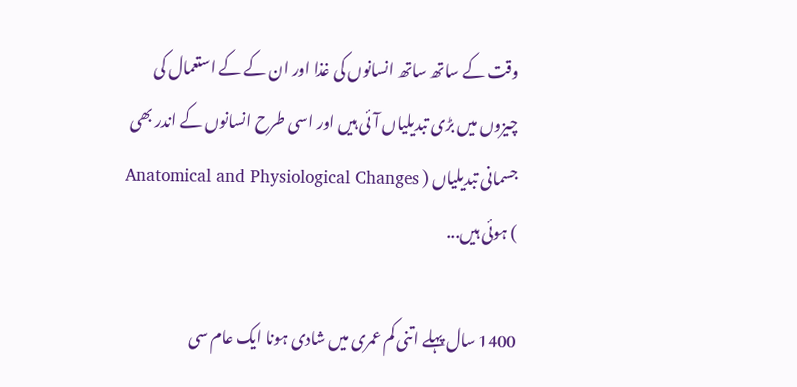وقت کے ساتھ ساتھ انسانوں کی غذا اور ان کے کے استعمال کی چیزوں میں بڑی تبدیلیاں آئی ہیں اور اسی طرح انسانوں کے اندر بھی جسمانی تبدیلیاں ( Anatomical and Physiological Changes ) ہوئی ہیں...

1400 سال پہلے اتنی کم عمری میں شادی ہونا ایک عام سی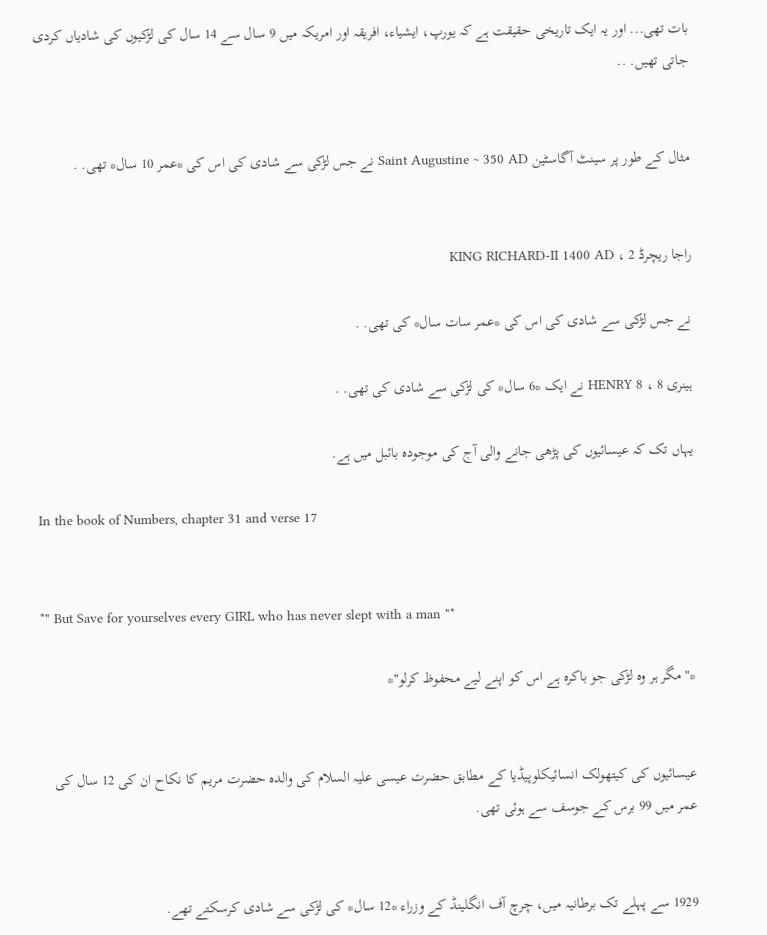بات تھی... اور یہ ایک تاریخی حقیقت ہے کہ یورپ، ایشیاء، افریقہ اور امریکہ میں 9 سال سے 14 سال کی لڑکیوں کی شادیاں کردی جاتی تھیں. ..


مثال کے طور پر سینٹ آگاسٹین Saint Augustine ~ 350 AD نے جس لڑکی سے شادی کی اس کی *عمر 10 سال* تھی. .


راجا ریچرڈ 2 ، KING RICHARD-II 1400 AD

نے جس لڑکی سے شادی کی اس کی *عمر سات سال* کی تھی. .

ہینری 8 ، HENRY 8 نے ایک *6 سال* کی لڑکی سے شادی کی تھی. .

یہاں تک کہ عیسائیوں کی پڑھی جانے والی آج کی موجودہ بائبل میں ہے.

In the book of Numbers, chapter 31 and verse 17


*" But Save for yourselves every GIRL who has never slept with a man "*

*" مگر ہر وہ لڑکی جو باکرہ ہے اس کو اپنے لیے محفوظ کرلو"*


عیسائیوں کی کیتھولک انسائیکلوپیڈیا کے مطابق حضرت عیسی علیہ السلام کی والدہ حضرت مریم کا نکاح ان کی 12 سال کی عمر میں 99 برس کے جوسف سے ہوئی تھی.


1929 سے پہلے تک برطانیہ میں، چرچ آف انگلینڈ کے وزراء *12 سال* کی لڑکی سے شادی کرسکتے تهے.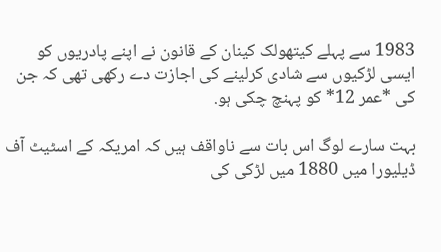1983 سے پہلے کیتھولک کینان کے قانون نے اپنے پادریوں کو ایسی لڑکیوں سے شادی کرلینے کی اجازت دے رکھی تھی کہ جن کی *عمر 12* کو پہنچ چکی ہو.

بہت سارے لوگ اس بات سے ناواقف ہیں کہ امریکہ کے اسٹیٹ آف ڈیلیورا میں 1880 میں لڑکی کی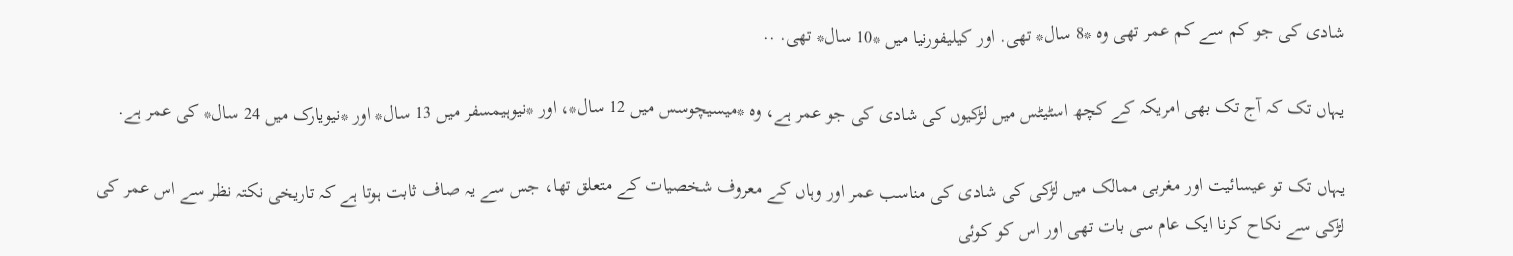شادی کی جو کم سے کم عمر تھی وہ *8 سال* تھی. اور کیلیفورنیا میں *10 سال* تھی. ..

یہاں تک کہ آج تک بھی امریکہ کے کچھ اسٹیٹس میں لڑکیوں کی شادی کی جو عمر ہے، وہ *میسیچوسس میں 12 سال*، اور *نیوہیمسفر میں 13 سال* اور *نیویارک میں 24 سال* کی عمر ہے.

یہاں تک تو عیسائیت اور مغربی ممالک میں لڑکی کی شادی کی مناسب عمر اور وہاں کے معروف شخصیات کے متعلق تھا، جس سے یہ صاف ثابت ہوتا ہے کہ تاریخی نکتہ نظر سے اس عمر کی لڑکی سے نکاح کرنا ایک عام سی بات تھی اور اس کو کوئی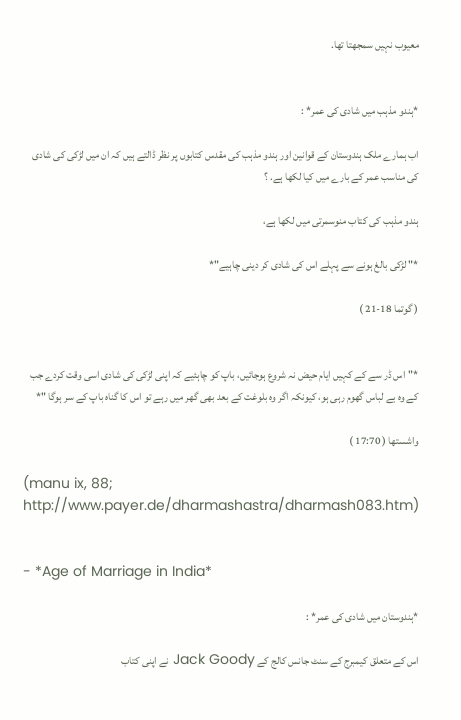معیوب نہیں سمجھتا تھا.


*ہندو مذہب میں شادی کی عمر* :

اب ہمارے ملک ہندوستان کے قوانین اور ہندو مذہب کی مقدس کتابوں پر نظر ڈالتے ہیں کہ ان میں لڑکی کی شادی کی مناسب عمر کے بارے میں کیا لکھا ہے. ؟

ہندو مذہب کی کتاب منوسمرتی میں لکھا ہے،

*" لڑکی بالغ ہونے سے پہلے اس کی شادی کر دینی چاہیے"*

( گوتما 18-21 )


*"اس ڈر سے کے کہیں ایام حیض نہ شروع ہوجائیں، باپ کو چاہئیے کہ اپنی لڑکی کی شادی اسی وقت کردے جب کے وہ بے لباس گھوم رہی ہو، کیونکہ اگر وہ بلوغت کے بعد بھی گھر میں رہے تو اس کا گناہ باپ کے سر ہوگا "*

واشستها ( 17:70 )

(manu ix, 88; http://www.payer.de/dharmashastra/dharmash083.htm)


- *Age of Marriage in India*

*ہندوستان میں شادی کی عمر* :

اس کے متعلق کیمبرج کے سنٹ جانس کالج کے Jack Goody نے اپنی کتاب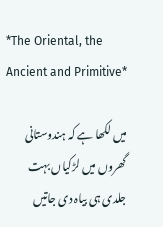*The Oriental, the Ancient and Primitive*

میں لکھا ہے کہ ہندوستانی گھروں میں لڑکیاں بہت جلدی ہی بیاہ دی جاتیں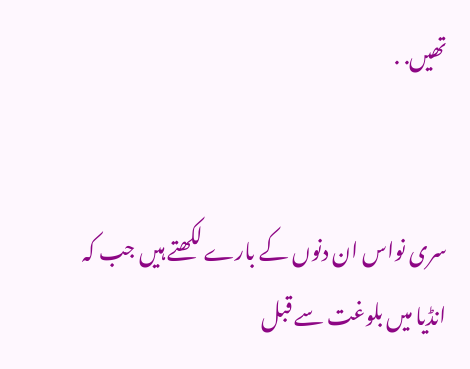تھیں. .


سری نواس ان دنوں کے بارے لکھتے ہیں جب کہ انڈیا میں بلوغت سے قبل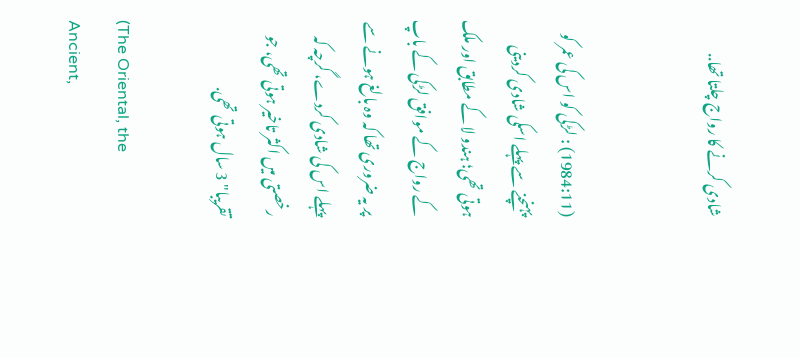شادی کرنے کا رواج چلتا تھا..


(1984:11) : لڑکی کو اس کی عمر کو پہنچنے سے پہلے اسکی شادی کردینی ہوتی تھی؛ ہندو لا کے مطابق اور ملک کے رواج کے موافق لڑکی کے باپ پر یہ ضروری تھا کہ وہ بالغ ہونے سے پہلے اس کی شادی کردے، گرچہ کہ رخصتی میں اکثر تاخیر ہوتی تھی، جو تقریبا" 3 سال ہوتی تھی.

(The Oriental, the Ancient,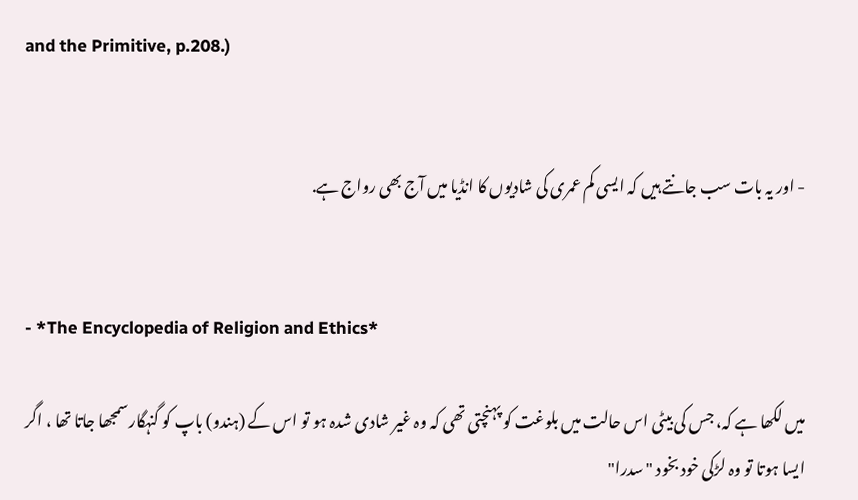and the Primitive, p.208.)


- اور یہ بات سب جانتے ہیں کہ ایسی کم عمری کی شادیوں کا انڈیا میں آج بھی رواج ہے.


- *The Encyclopedia of Religion and Ethics*

میں لکھا ہے کہ، جس کی بیٹی اس حالت میں بلوغت کو پہنچتی تھی کہ وہ غیر شادی شدہ ہو تو اس کے (ہندو) باپ کو گنہگار سمجھا جاتا تھا ، اگر ایسا ہوتا تو وہ لڑکی خود بخود "سدرا"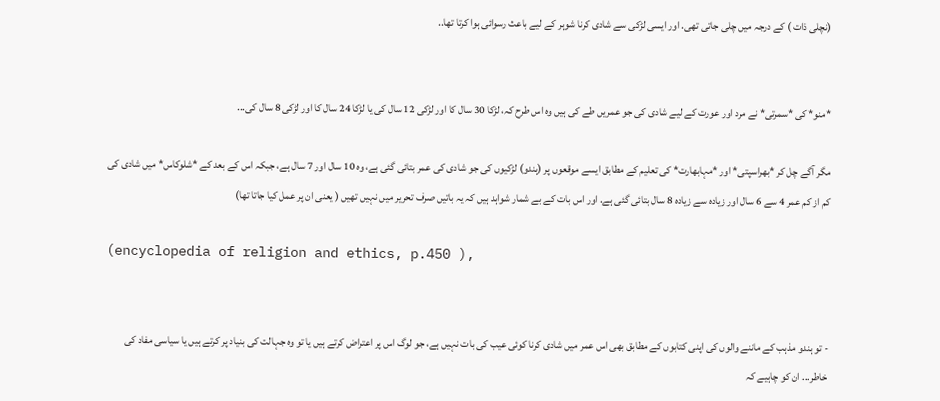(نچلی ذات ) کے درجہ میں چلی جاتی تھی. اور ایسی لڑکی سے شادی کرنا شوہر کے لیے باعث رسوائی ہوا کرتا تھا..


*منو* کی *سمرتی* نے مرد اور عورت کے لیے شادی کی جو عمریں طے کی ہیں وہ اس طرح کہ، لڑکا 30 سال کا اور لڑکی 12 سال کی یا لڑکا 24 سال کا اور لڑکی 8 سال کی...

مگر آگے چل کر *بھراسپتی* اور *مہابهارت* کی تعلیم کے مطابق ایسے موقعوں پر (ہندو) لڑکیوں کی جو شادی کی عمر بتائی گئی ہے، وہ 10 سال اور 7 سال ہے، جبکہ اس کے بعد کے *شلوکاس* میں شادی کی کم از کم عمر 4 سے 6 سال اور زیادہ سے زیادہ 8 سال بتائی گئی ہے. اور اس بات کے بے شمار شواہد ہیں کہ یہ باتیں صرف تحریر میں نہیں تھیں ( یعنی ان پر عمل کیا جاتا تھا)

(encyclopedia of religion and ethics, p.450 ),


- تو ہندو مذہب کے ماننے والوں کی اپنی کتابوں کے مطابق بھی اس عمر میں شادی کرنا کوئی عیب کی بات نہیں ہے، جو لوگ اس پر اعتراض کرتے ہیں یا تو وہ جہالت کی بنیاد پر کرتے ہیں یا سیاسی مفاد کی خاطر... ان کو چاہیے کہ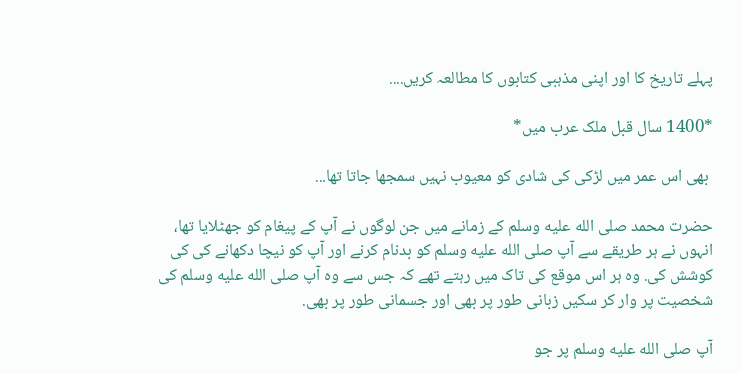پہلے تاریخ کا اور اپنی مذہبی کتابوں کا مطالعہ کریں....

*1400 سال قبل ملک عرب میں*

 بھی اس عمر میں لڑکی کی شادی کو معیوب نہیں سمجھا جاتا تھا...

حضرت محمد صلى الله عليه وسلم کے زمانے میں جن لوگوں نے آپ کے پیغام کو جھٹلایا تھا، انہوں نے ہر طریقے سے آپ صلى الله عليه وسلم کو بدنام کرنے اور آپ کو نیچا دکھانے کی کی کوشش کی. وہ ہر اس موقع کی تاک میں رہتے تھے کہ جس سے وہ آپ صلى الله عليه وسلم کی شخصیت پر وار کر سکیں زبانی طور پر بھی اور جسمانی طور پر بھی.

آپ صلى الله عليه وسلم پر جو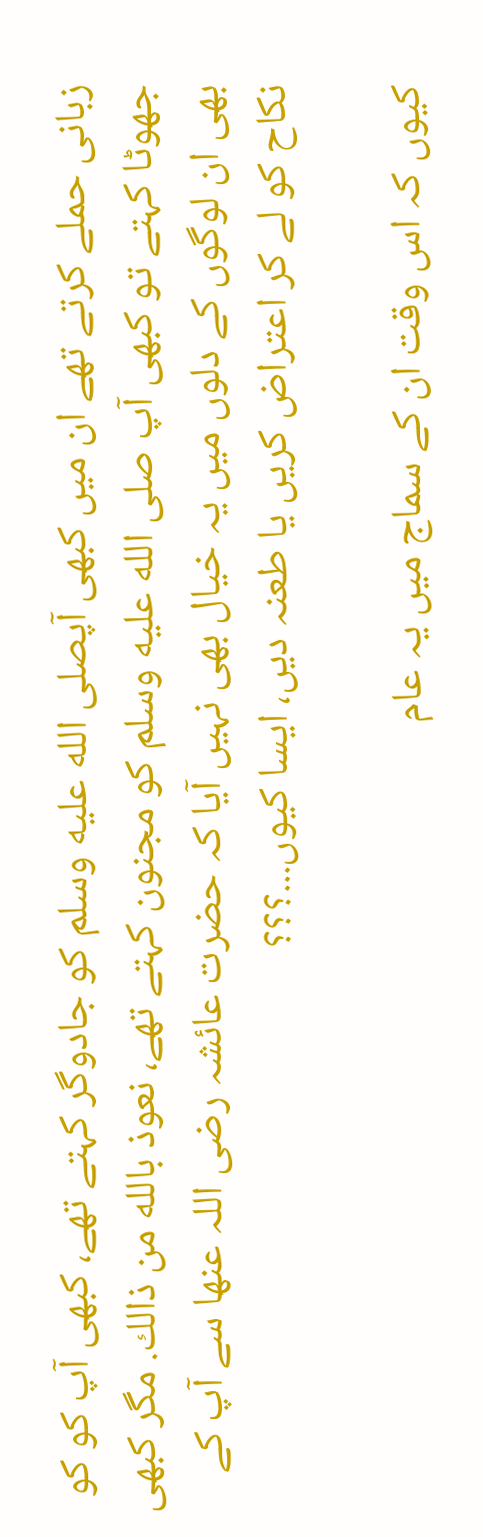زبانی حملے کرتے تھے ان میں کبھی آپصلى الله عليه وسلم کو جادوگر کہتے تھے، کبھی آپ کو کو جھوٹا کہتے تو کبھی آپ صلى الله عليه وسلم کو مجنون کہتے تھے، نعوذ بالله من ذالك. مگر کبھی بھی ان لوگوں کے دلوں میں یہ خیال بھی نہیں آیا کہ حضرت عائشہ رضی اللہ عنها سے آپ کے نکاح کو لے کر اعتراض کریں یا طعنہ دیں، ایسا کیوں...؟؟؟

کیوں کہ اس وقت ان کے سماج میں یہ عام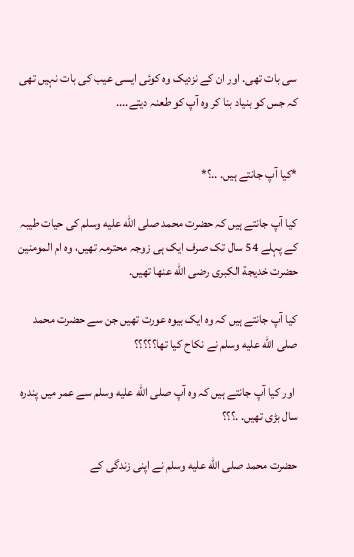سی بات تھی. اور ان کے نزدیک وہ کوئی ایسی عیب کی بات نہیں تھی کہ جس کو بنیاد بنا کر وہ آپ کو طعنہ دیتے....


*کیا آپ جانتے ہیں. ..؟*

کیا آپ جانتے ہیں کہ حضرت محمد صلى الله عليه وسلم کی حیات طیبہ کے پہلے 54 سال تک صرف ایک ہی زوجہ محترمہ تھیں، وہ ام المومنین حضرت خديجة الكبرى رضى الله عنها تھیں.

کیا آپ جانتے ہیں کہ وہ ایک بیوہ عورت تھیں جن سے حضرت محمد صلى الله عليه وسلم نے نکاح کیا تها؟؟؟؟؟

 اور کیا آپ جانتے ہیں کہ وہ آپ صلى الله عليه وسلم سے عمر میں پندرہ سال بڑی تھیں. .؟؟؟

حضرت محمد صلى الله عليه وسلم نے اپنی زندگی کے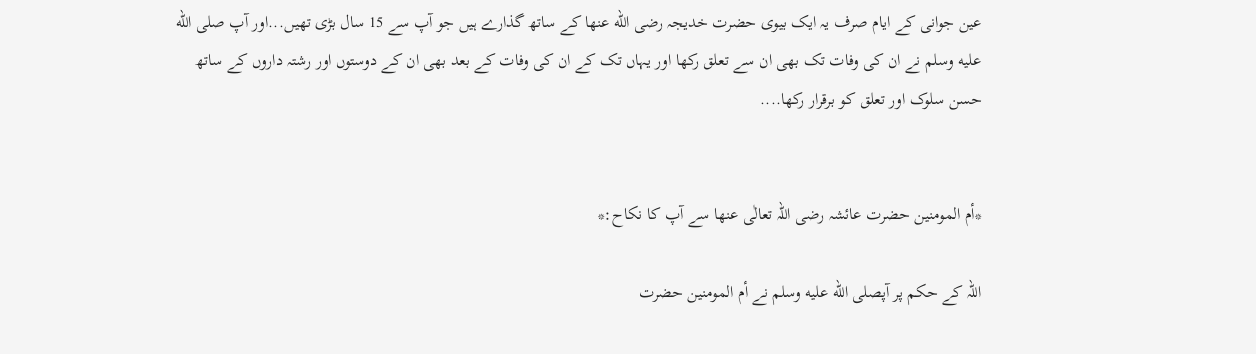عین جوانی کے ایام صرف یہ ایک بیوی حضرت خدیجہ رضى الله عنها کے ساتھ گذارے ہیں جو آپ سے 15 سال بڑی تھیں...اور آپ صلى الله عليه وسلم نے ان کی وفات تک بھی ان سے تعلق رکھا اور یہاں تک کے ان کی وفات کے بعد بھی ان کے دوستوں اور رشتہ داروں کے ساتھ حسن سلوک اور تعلق کو برقرار رکھا....


*أم المومنین حضرت عائشہ رضی اللہ تعالٰی عنها سے آپ کا نکاح:*

اللہ کے حکم پر آپصلى الله عليه وسلم نے أم المومنین حضرت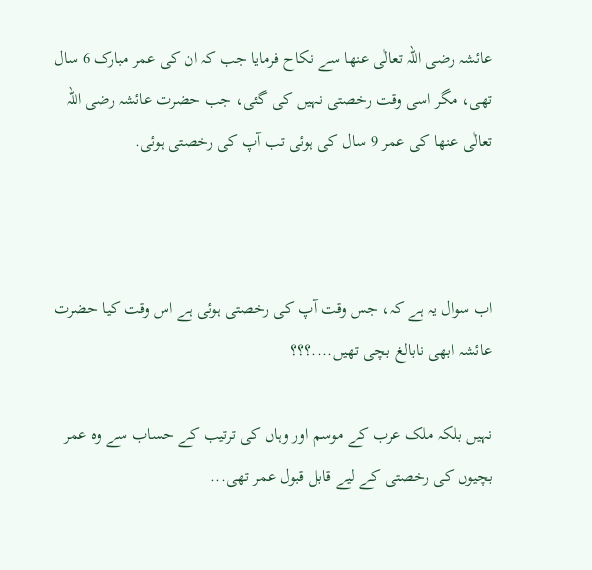عائشہ رضی اللہ تعالٰی عنها سے نکاح فرمایا جب کہ ان کی عمر مبارک 6 سال تھی، مگر اسی وقت رخصتی نہیں کی گئی، جب حضرت عائشہ رضی اللہ تعالٰی عنها کی عمر 9 سال کی ہوئی تب آپ کی رخصتی ہوئی.



اب سوال یہ ہے کہ، جس وقت آپ کی رخصتی ہوئی ہے اس وقت کیا حضرت عائشہ ابھی نابالغ بچی تھیں....؟؟؟

نہیں بلکہ ملک عرب کے موسم اور وہاں کی ترتیب کے حساب سے وہ عمر بچیوں کی رخصتی کے لیے قابل قبول عمر تھی...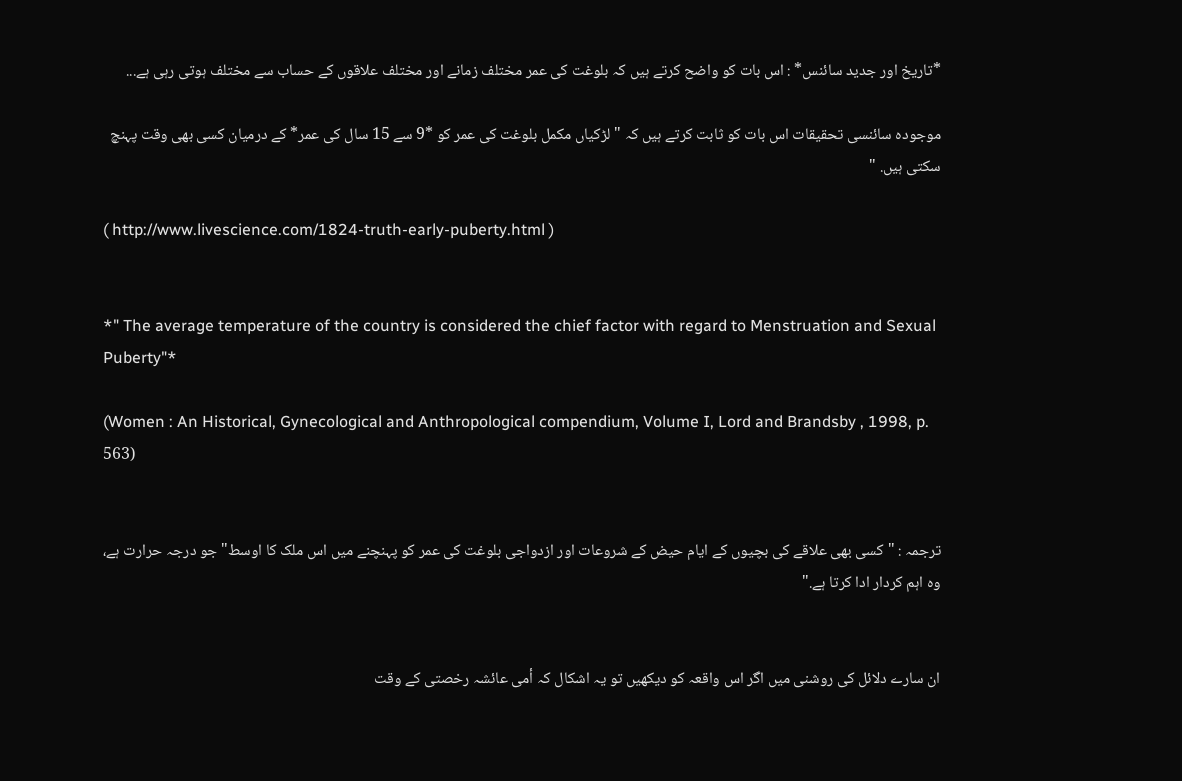*تاریخ اور جدید سائنس* : اس بات کو واضح کرتے ہیں کہ بلوغت کی عمر مختلف زمانے اور مختلف علاقوں کے حساب سے مختلف ہوتی رہی ہے...

موجودہ سائنسی تحقیقات اس بات کو ثابت کرتے ہیں کہ " لڑکیاں مکمل بلوغت کی عمر کو *9 سے 15 سال کی عمر* کے درمیان کسی بھی وقت پہنچ سکتی ہیں. "

( http://www.livescience.com/1824-truth-early-puberty.html )


*" The average temperature of the country is considered the chief factor with regard to Menstruation and Sexual Puberty"*

(Women : An Historical, Gynecological and Anthropological compendium, Volume I, Lord and Brandsby , 1998, p. 563)


ترجمہ : "کسی بهی علاقے کی بچیوں کے ایام حیض کے شروعات اور ازدواجی بلوغت کی عمر کو پہنچنے میں اس ملک کا اوسط" جو درجہ حرارت ہے، وہ اہم کردار ادا کرتا ہے."


ان سارے دلائل کی روشنی میں اگر اس واقعہ کو دیکھیں تو یہ اشکال کہ أمی عائشہ رخصتی کے وقت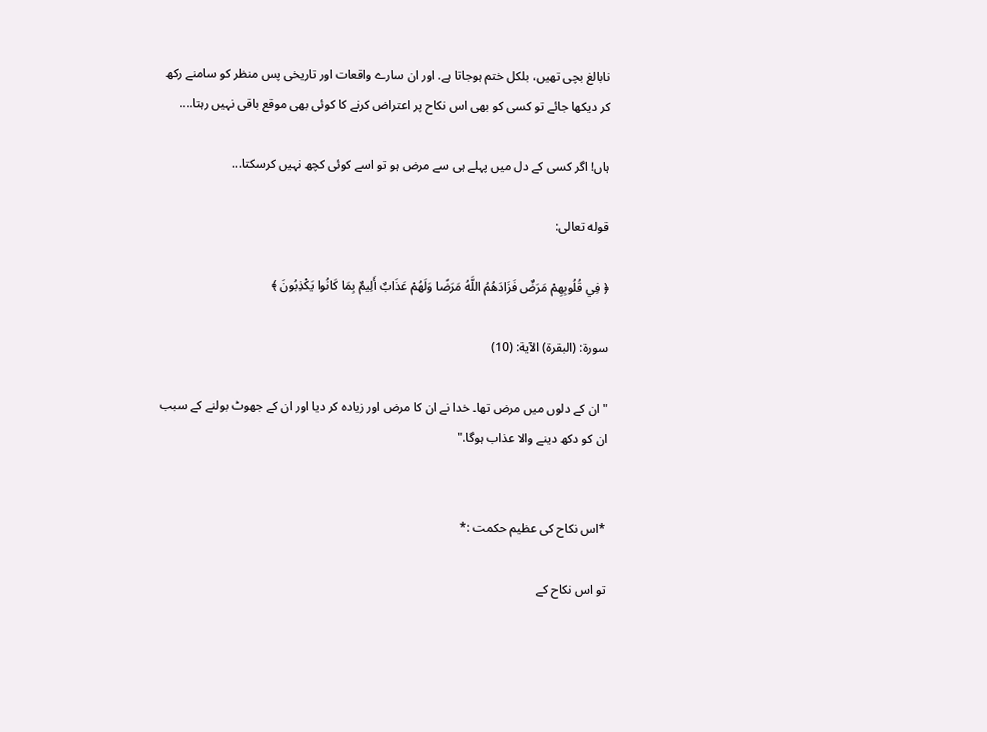نابالغ بچی تھیں، بلکل ختم ہوجاتا ہے. اور ان سارے واقعات اور تاریخی پس منظر کو سامنے رکھ کر دیکھا جائے تو کسی کو بهی اس نکاح پر اعتراض کرنے کا کوئی بھی موقع باقی نہیں رہتا....

ہاں! اگر کسی کے دل میں پہلے ہی سے مرض ہو تو اسے کوئی کچھ نہیں کرسکتا...

قوله تعالى:

﴿ فِي قُلُوبِهِمْ مَرَضٌ فَزَادَهُمُ اللَّهُ مَرَضًا وَلَهُمْ عَذَابٌ أَلِيمٌ بِمَا كَانُوا يَكْذِبُونَ ﴾

سورة: (البقرة) الآية: (10)

"ان کے دلوں میں مرض تھا۔ خدا نے ان کا مرض اور زیادہ کر دیا اور ان کے جھوٹ بولنے کے سبب ان کو دکھ دینے والا عذاب ہوگا."


*اس نکاح کی عظیم حکمت :*

تو اس نکاح کے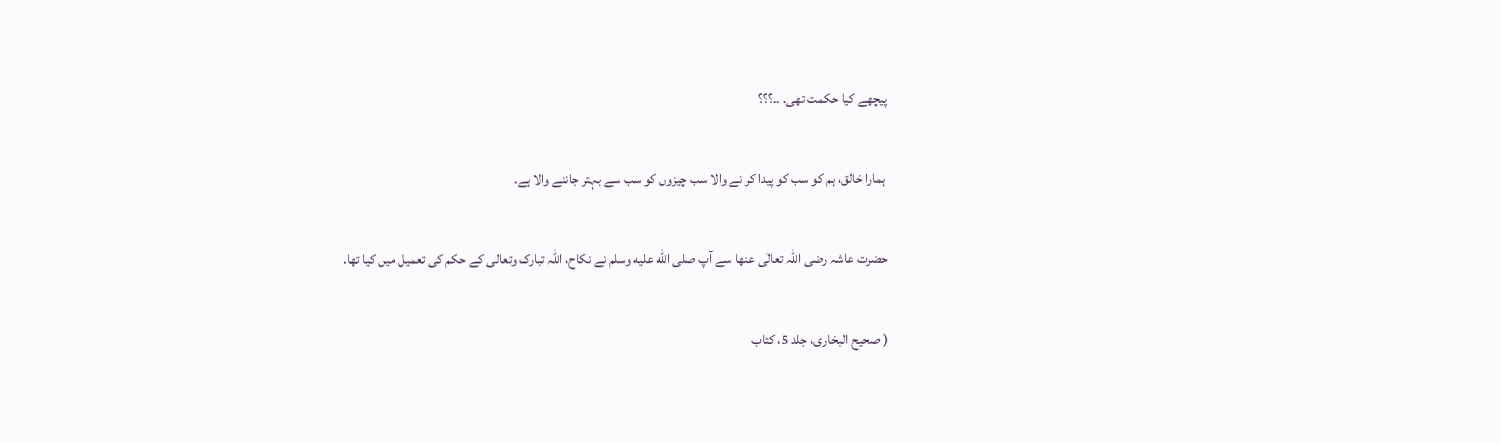پیچھے کیا حکمت تھی. ..؟؟؟

 ہمارا خالق، ہم کو سب کو پیدا کر نے والا سب چیزوں کو سب سے بہتر جاننے والا ہے.

حضرت عاشہ رضی اللہ تعالٰی عنها سے آپ صلى الله عليه وسلم نے نکاح، اللہ تبارک وتعالى کے حکم کی تعمیل میں کیا تھا.

( صحیح البخاری، جلد 5، کتاب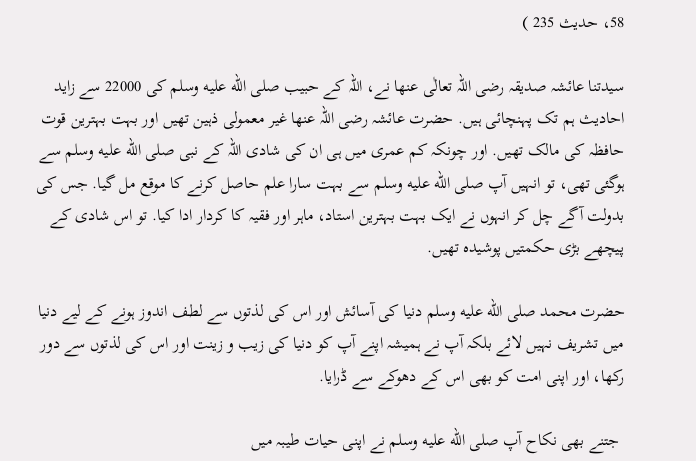58، حدیث 235 )

سیدتنا عائشہ صدیقہ رضی اللہ تعالٰی عنها نے، اللہ کے حبیب صلى الله عليه وسلم کی 22000 سے زاید احادیث ہم تک پہنچائی ہیں. حضرت عائشہ رضی اللہ عنها غیر معمولی ذہین تھیں اور بہت بہترین قوت حافظہ کی مالک تھیں. اور چونکہ کم عمری میں ہی ان کی شادی اللہ کے نبی صلى الله عليه وسلم سے ہوگئی تھی، تو انہیں آپ صلى الله عليه وسلم سے بہت سارا علم حاصل کرنے کا موقع مل گیا. جس کی بدولت آگے چل کر انہوں نے ایک بہت بہترین استاد، ماہر اور فقیہ کا کردار ادا کیا. تو اس شادی کے پیچھے بڑی حکمتیں پوشیدہ تھیں.

حضرت محمد صلى الله عليه وسلم دنیا کی آسائش اور اس کی لذتوں سے لطف اندوز ہونے کے لیے دنیا میں تشریف نہیں لائے بلکہ آپ نے ہمیشہ اپنے آپ کو دنیا کی زیب و زینت اور اس کی لذتوں سے دور رکھا، اور اپنی امت کو بھی اس کے دھوکے سے ڈرایا.

 جتنے بھی نکاح آپ صلى الله عليه وسلم نے اپنی حیات طیبہ میں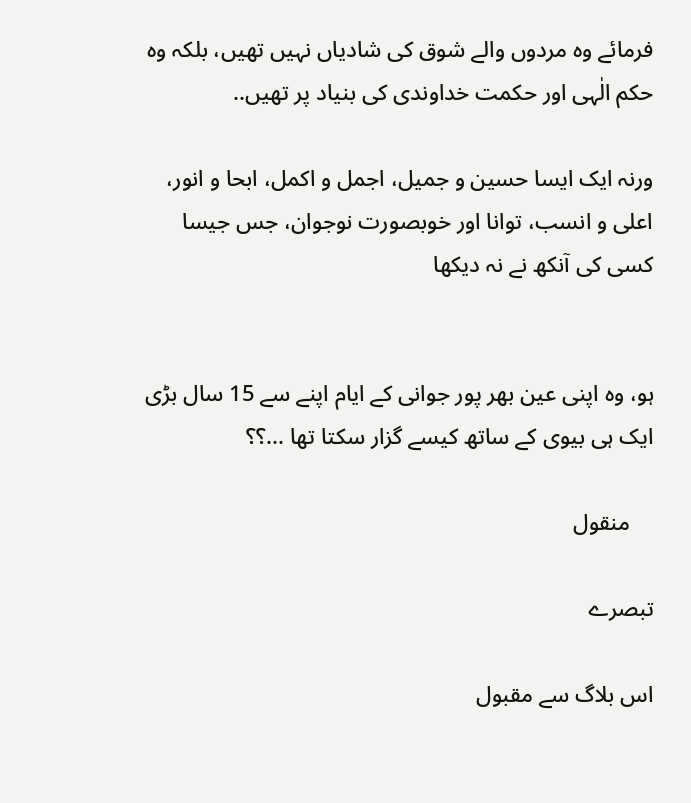فرمائے وہ مردوں والے شوق کی شادیاں نہیں تھیں، بلکہ وہ حکم الٰہی اور حکمت خداوندی کی بنیاد پر تھیں..

ورنہ ایک ایسا حسین و جمیل، اجمل و اکمل، ابحا و انور، اعلی و انسب، توانا اور خوبصورت نوجوان، جس جیسا کسی کی آنکھ نے نہ دیکها


ہو، وہ اپنی عین بھر پور جوانی کے ایام اپنے سے 15 سال بڑی ایک ہی بیوی کے ساتھ کیسے گزار سکتا تها ...؟؟

    منقول

تبصرے

اس بلاگ سے مقبول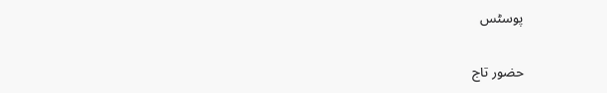پوسٹس

حضور تاج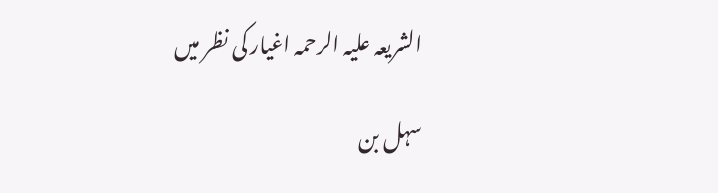الشریعہ علیہ الرحمہ اغیار کی نظر میں

سہل بن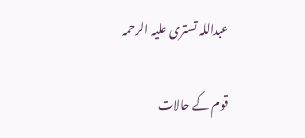عبداللہ تستری علیہ الرحمہ

قوم کے حالات